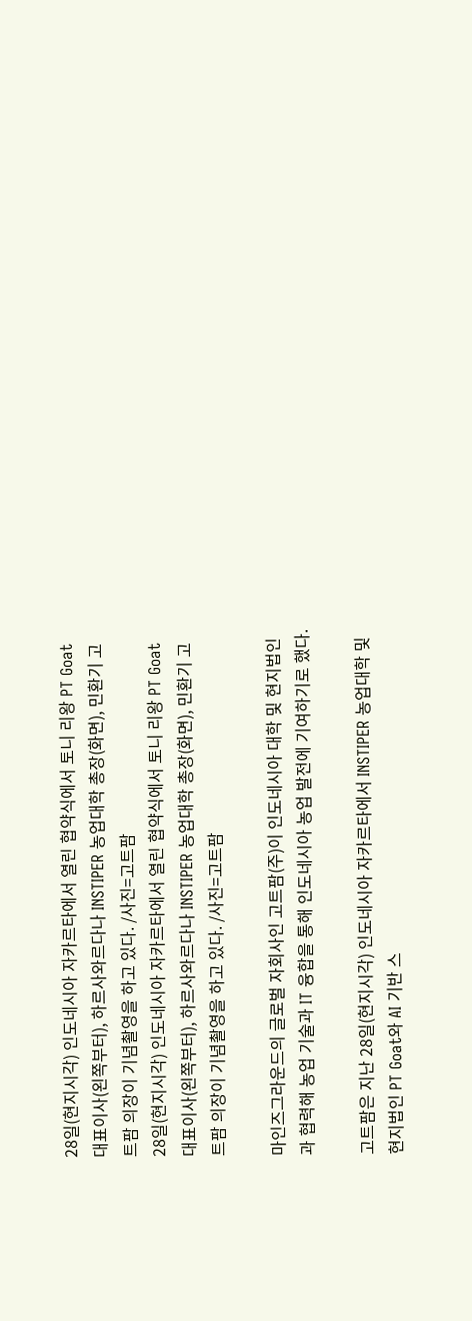28일(현지시각) 인도네시아 자카르타에서 열린 협약식에서 토니 리왕 PT Goat 대표이사(왼쪽부터), 하르사와르다나 INSTIPER 농업대학 총장(화면), 민환기 고트팜 의장이 기념촬영을 하고 있다. /사진=고트팜
28일(현지시각) 인도네시아 자카르타에서 열린 협약식에서 토니 리왕 PT Goat 대표이사(왼쪽부터), 하르사와르다나 INSTIPER 농업대학 총장(화면), 민환기 고트팜 의장이 기념촬영을 하고 있다. /사진=고트팜

마인즈그라운드의 글로벌 자회사인 고트팜(주)이 인도네시아 대학 및 현지법인과 협력해 농업 기술과 IT 융합을 통해 인도네시아 농업 발전에 기여하기로 했다.

고트팜은 지난 28일(현지시각) 인도네시아 자카르타에서 INSTIPER 농업대학 및 현지법인 PT Goat와 AI 기반 스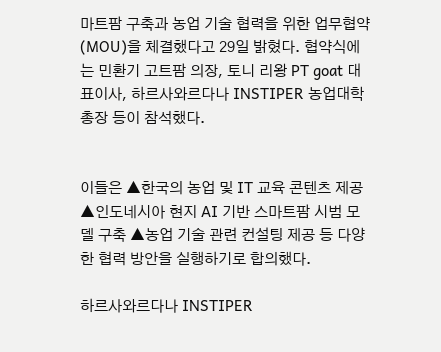마트팜 구축과 농업 기술 협력을 위한 업무협약(MOU)을 체결했다고 29일 밝혔다. 협약식에는 민환기 고트팜 의장, 토니 리왕 PT goat 대표이사, 하르사와르다나 INSTIPER 농업대학 총장 등이 참석했다.


이들은 ▲한국의 농업 및 IT 교육 콘텐츠 제공 ▲인도네시아 현지 AI 기반 스마트팜 시범 모델 구축 ▲농업 기술 관련 컨설팅 제공 등 다양한 협력 방안을 실행하기로 합의했다.

하르사와르다나 INSTIPER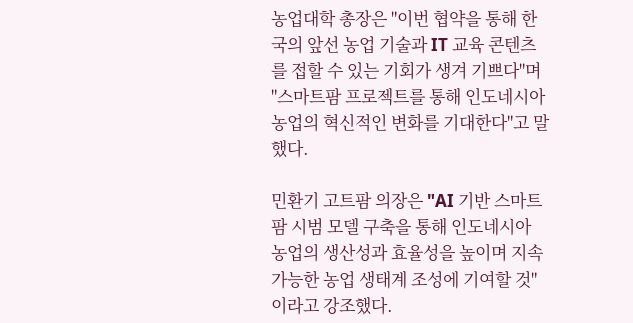농업대학 총장은 "이번 협약을 통해 한국의 앞선 농업 기술과 IT 교육 콘텐츠를 접할 수 있는 기회가 생겨 기쁘다"며 "스마트팜 프로젝트를 통해 인도네시아 농업의 혁신적인 변화를 기대한다"고 말했다.

민환기 고트팜 의장은 "AI 기반 스마트팜 시범 모델 구축을 통해 인도네시아 농업의 생산성과 효율성을 높이며 지속 가능한 농업 생태계 조성에 기여할 것"이라고 강조했다.